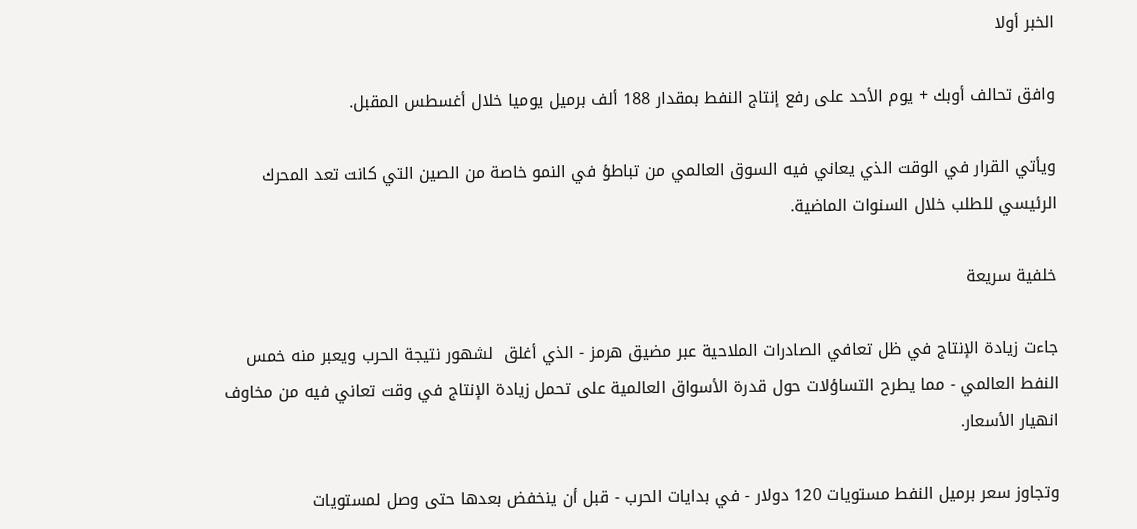الخبر أولا

وافق تحالف أوبك + يوم الأحد على رفع إنتاج النفط بمقدار 188 ألف برميل يوميا خلال أغسطس المقبل.

ويأتي القرار في الوقت الذي يعاني فيه السوق العالمي من تباطؤ في النمو خاصة من الصين التي كانت تعد المحرك الرئيسي للطلب خلال السنوات الماضية.

خلفية سريعة

جاءت زيادة الإنتاج في ظل تعافي الصادرات الملاحية عبر مضيق هرمز - الذي أغلق  لشهور نتيجة الحرب ويعبر منه خمس النفط العالمي - مما يطرح التساؤلات حول قدرة الأسواق العالمية على تحمل زيادة الإنتاج في وقت تعاني فيه من مخاوف انهيار الأسعار.

وتجاوز سعر برميل النفط مستويات 120 دولار - في بدايات الحرب - قبل أن ينخفض بعدها حتى وصل لمستويات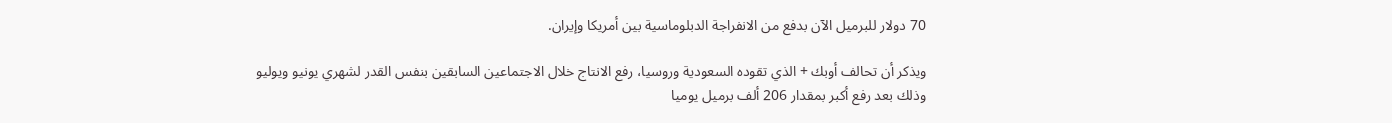70 دولار للبرميل الآن بدفع من الانفراجة الدبلوماسية بين أمريكا وإيران.

ويذكر أن تحالف أوبك + الذي تقوده السعودية وروسيا، رفع الانتاج خلال الاجتماعين السابقين بنفس القدر لشهري يونيو ويوليو وذلك بعد رفع أكبر بمقدار 206 ألف برميل يوميا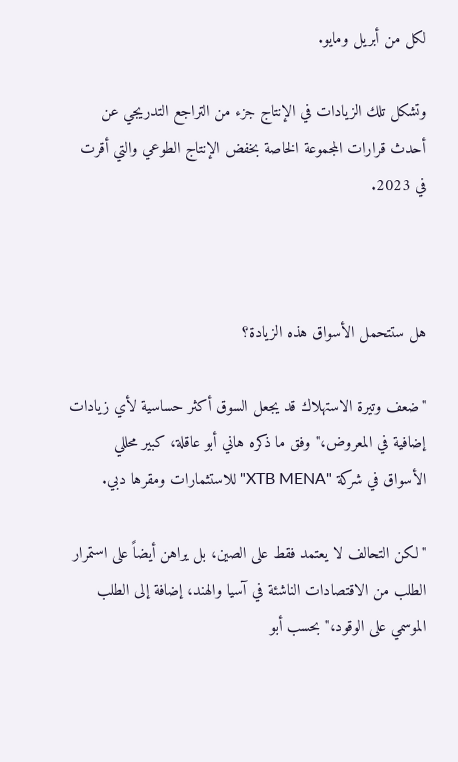لكل من أبريل ومايو.

وتشكل تلك الزيادات في الإنتاج جزء من التراجع التدريجي عن أحدث قرارات المجموعة الخاصة بخفض الإنتاج الطوعي والتي أقرت في 2023.



هل ستتحمل الأسواق هذه الزيادة؟

"ضعف وتيرة الاستهلاك قد يجعل السوق أكثر حساسية لأي زيادات إضافية في المعروض،" وفق ما ذكره هاني أبو عاقلة، كبير محللي الأسواق في شركة "XTB MENA" للاستثمارات ومقرها دبي.

"لكن التحالف لا يعتمد فقط على الصين، بل يراهن أيضاً على استمرار الطلب من الاقتصادات الناشئة في آسيا والهند، إضافة إلى الطلب الموسمي على الوقود،" بحسب أبو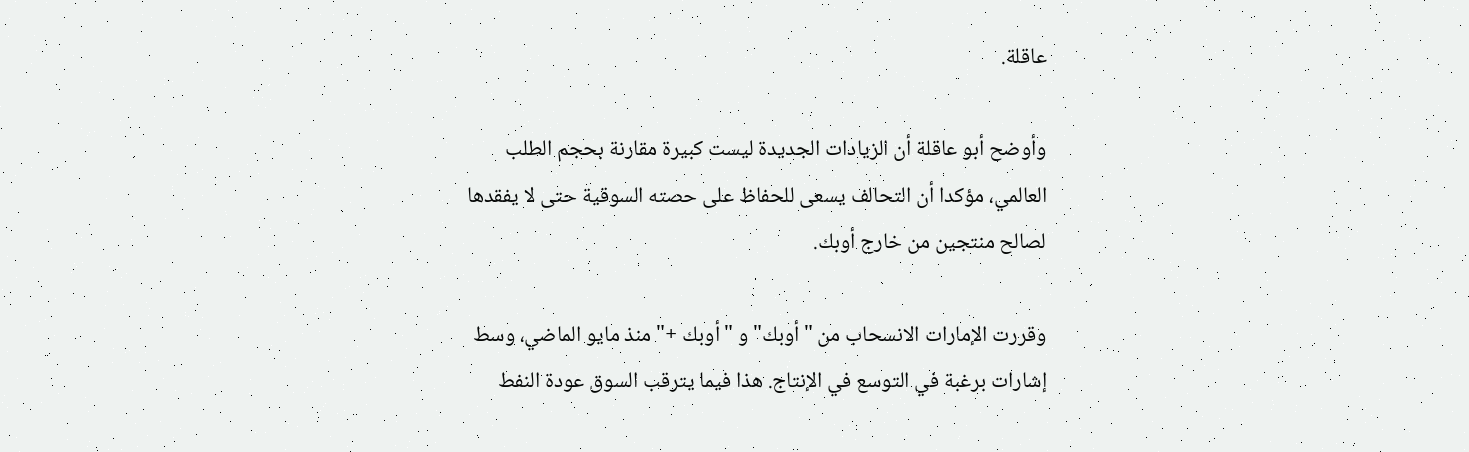عاقلة.

وأوضح أبو عاقلة أن الزيادات الجديدة ليست كبيرة مقارنة بحجم الطلب العالمي، مؤكدا أن التحالف يسعى للحفاظ على حصته السوقية حتى لا يفقدها  لصالح منتجين من خارج أوبك.

وقررت الإمارات الانسحاب من "أوبك" و "أوبك +" منذ مايو الماضي، وسط إشارات برغبة في التوسع في الإنتاج. هذا فيما يترقب السوق عودة النفط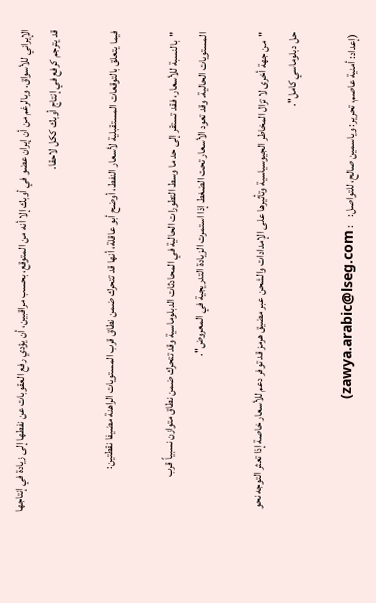الإيراني للأسواق. وبالرغم من أن إيران عضو في أوبك إلا أنه من المتوقع، بحسب مراقبين، أن يؤدي رفع العقوبات عن نفطها إلى زيادة في إنتاجها قد يترجم كرفع في إنتاج أوبك ككل لاحقا.

فيما يتعلق بالتوقعات المستقبلية لأسعار النفط، أوضح أبو عاقلة، أنها قد تتحرك ضمن نطاق قرب المستويات الراهنة مضيفا نقطتين:

"بالنسبة للأسعار، فقد تستقر إلى حد ما وسط التطورات الحالية في المحادثات الدبلوماسية وقد تتحرك ضمن نطاق متوازن نسبياً قرب المستويات الحالية. وقد تعود الأسعار تحت الضغط إذا استمرت الزيادة التدريجية في المعروض".

"من جهة أخرى لا تزال المخاطر الجيوسياسية وتأثيرها على الإمدادات والشحن عبر مضيق هرمز قد توفر دعم للأسعار خاصة إذا تعثر التوجه نحو حل دبلوماسي كامل".

(إعداد: أمنية عاصم، تحرير: وياسمين صالح، للتواصل:    : zawya.arabic@lseg.com)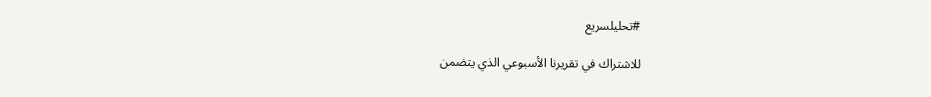#تحليلسريع

للاشتراك في تقريرنا الأسبوعي الذي يتضمن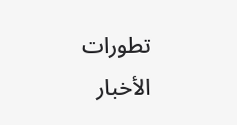تطورات الأخبار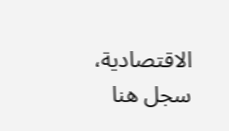الاقتصادية، سجل هنا